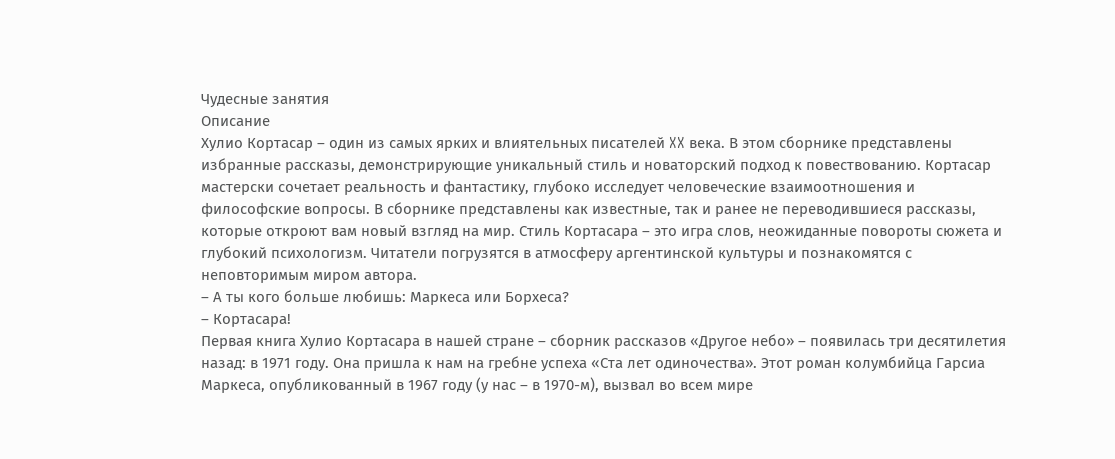Чудесные занятия
Описание
Хулио Кортасар – один из самых ярких и влиятельных писателей XX века. В этом сборнике представлены избранные рассказы, демонстрирующие уникальный стиль и новаторский подход к повествованию. Кортасар мастерски сочетает реальность и фантастику, глубоко исследует человеческие взаимоотношения и философские вопросы. В сборнике представлены как известные, так и ранее не переводившиеся рассказы, которые откроют вам новый взгляд на мир. Стиль Кортасара – это игра слов, неожиданные повороты сюжета и глубокий психологизм. Читатели погрузятся в атмосферу аргентинской культуры и познакомятся с неповторимым миром автора.
– А ты кого больше любишь: Маркеса или Борхеса?
– Кортасара!
Первая книга Хулио Кортасара в нашей стране – сборник рассказов «Другое небо» – появилась три десятилетия назад: в 1971 году. Она пришла к нам на гребне успеха «Ста лет одиночества». Этот роман колумбийца Гарсиа Маркеса, опубликованный в 1967 году (у нас – в 1970-м), вызвал во всем мире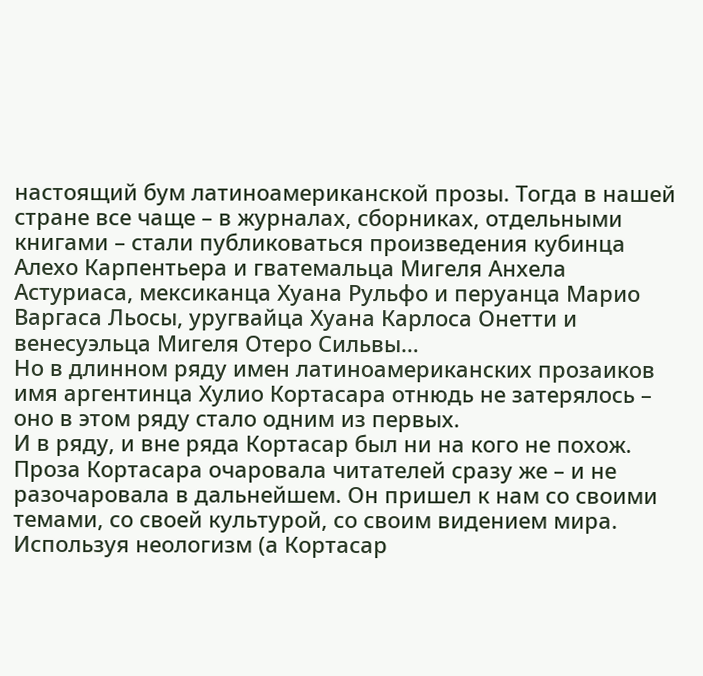настоящий бум латиноамериканской прозы. Тогда в нашей стране все чаще – в журналах, сборниках, отдельными книгами – стали публиковаться произведения кубинца Алехо Карпентьера и гватемальца Мигеля Анхела Астуриаса, мексиканца Хуана Рульфо и перуанца Марио Варгаса Льосы, уругвайца Хуана Карлоса Онетти и венесуэльца Мигеля Отеро Сильвы…
Но в длинном ряду имен латиноамериканских прозаиков имя аргентинца Хулио Кортасара отнюдь не затерялось – оно в этом ряду стало одним из первых.
И в ряду, и вне ряда Кортасар был ни на кого не похож.
Проза Кортасара очаровала читателей сразу же – и не разочаровала в дальнейшем. Он пришел к нам со своими темами, со своей культурой, со своим видением мира. Используя неологизм (а Кортасар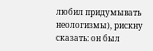любил придумывать неологизмы), рискну сказать: он был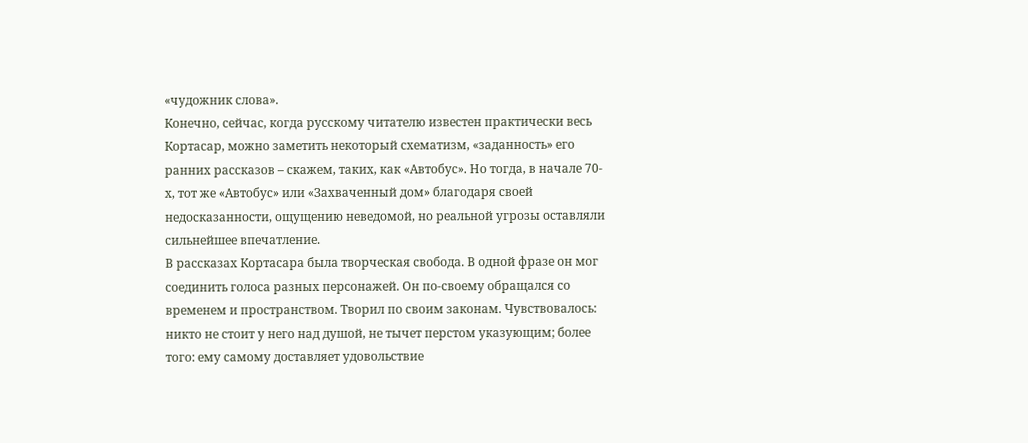«чудожник слова».
Конечно, сейчас, когда русскому читателю известен практически весь Кортасар, можно заметить некоторый схематизм, «заданность» его ранних рассказов – скажем, таких, как «Автобус». Но тогда, в начале 70-х, тот же «Автобус» или «Захваченный дом» благодаря своей недосказанности, ощущению неведомой, но реальной угрозы оставляли сильнейшее впечатление.
В рассказах Кортасара была творческая свобода. В одной фразе он мог соединить голоса разных персонажей. Он по-своему обращался со временем и пространством. Творил по своим законам. Чувствовалось: никто не стоит у него над душой, не тычет перстом указующим; более того: ему самому доставляет удовольствие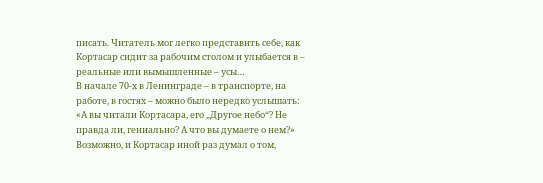писать. Читатель мог легко представить себе, как Кортасар сидит за рабочим столом и улыбается в – реальные или вымышленные – усы…
В начале 70-х в Ленинграде – в транспорте, на работе, в гостях – можно было нередко услышать: «А вы читали Кортасара, его „Другое небо“? Не правда ли, гениально? А что вы думаете о нем?»
Возможно, и Кортасар иной раз думал о том,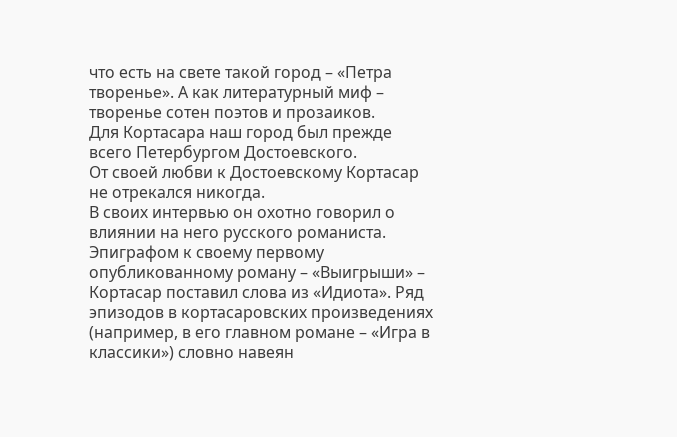что есть на свете такой город – «Петра творенье». А как литературный миф – творенье сотен поэтов и прозаиков.
Для Кортасара наш город был прежде всего Петербургом Достоевского.
От своей любви к Достоевскому Кортасар не отрекался никогда.
В своих интервью он охотно говорил о влиянии на него русского романиста. Эпиграфом к своему первому опубликованному роману – «Выигрыши» – Кортасар поставил слова из «Идиота». Ряд эпизодов в кортасаровских произведениях (например, в его главном романе – «Игра в классики») словно навеян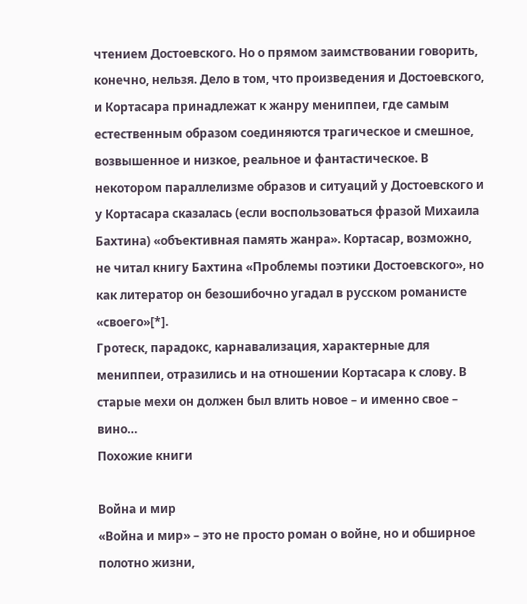чтением Достоевского. Но о прямом заимствовании говорить, конечно, нельзя. Дело в том, что произведения и Достоевского, и Кортасара принадлежат к жанру мениппеи, где самым естественным образом соединяются трагическое и смешное, возвышенное и низкое, реальное и фантастическое. В некотором параллелизме образов и ситуаций у Достоевского и у Кортасара сказалась (если воспользоваться фразой Михаила Бахтина) «объективная память жанра». Кортасар, возможно, не читал книгу Бахтина «Проблемы поэтики Достоевского», но как литератор он безошибочно угадал в русском романисте «своего»[*].
Гротеск, парадокс, карнавализация, характерные для мениппеи, отразились и на отношении Кортасара к слову. В старые мехи он должен был влить новое – и именно свое – вино…
Похожие книги

Война и мир
«Война и мир» – это не просто роман о войне, но и обширное полотно жизни,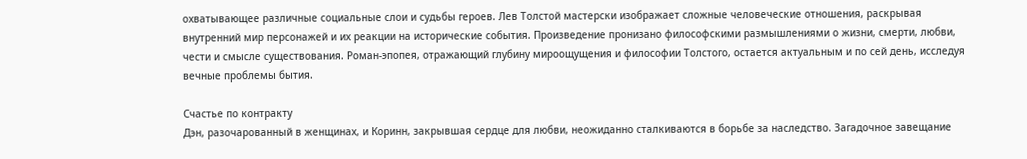охватывающее различные социальные слои и судьбы героев. Лев Толстой мастерски изображает сложные человеческие отношения, раскрывая внутренний мир персонажей и их реакции на исторические события. Произведение пронизано философскими размышлениями о жизни, смерти, любви, чести и смысле существования. Роман-эпопея, отражающий глубину мироощущения и философии Толстого, остается актуальным и по сей день, исследуя вечные проблемы бытия.

Счастье по контракту
Дэн, разочарованный в женщинах, и Коринн, закрывшая сердце для любви, неожиданно сталкиваются в борьбе за наследство. Загадочное завещание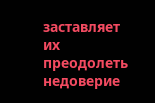заставляет их преодолеть недоверие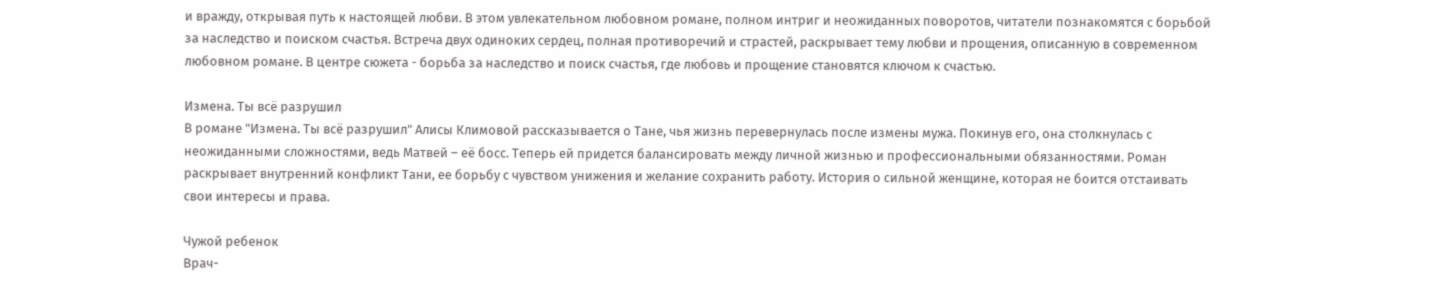и вражду, открывая путь к настоящей любви. В этом увлекательном любовном романе, полном интриг и неожиданных поворотов, читатели познакомятся с борьбой за наследство и поиском счастья. Встреча двух одиноких сердец, полная противоречий и страстей, раскрывает тему любви и прощения, описанную в современном любовном романе. В центре сюжета - борьба за наследство и поиск счастья, где любовь и прощение становятся ключом к счастью.

Измена. Ты всё разрушил
В романе "Измена. Ты всё разрушил" Алисы Климовой рассказывается о Тане, чья жизнь перевернулась после измены мужа. Покинув его, она столкнулась с неожиданными сложностями, ведь Матвей – её босс. Теперь ей придется балансировать между личной жизнью и профессиональными обязанностями. Роман раскрывает внутренний конфликт Тани, ее борьбу с чувством унижения и желание сохранить работу. История о сильной женщине, которая не боится отстаивать свои интересы и права.

Чужой ребенок
Врач-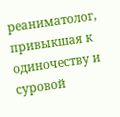реаниматолог, привыкшая к одиночеству и суровой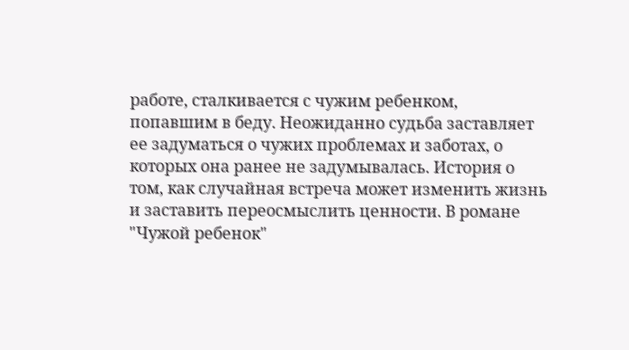работе, сталкивается с чужим ребенком, попавшим в беду. Неожиданно судьба заставляет ее задуматься о чужих проблемах и заботах, о которых она ранее не задумывалась. История о том, как случайная встреча может изменить жизнь и заставить переосмыслить ценности. В романе "Чужой ребенок"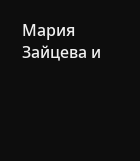Мария Зайцева и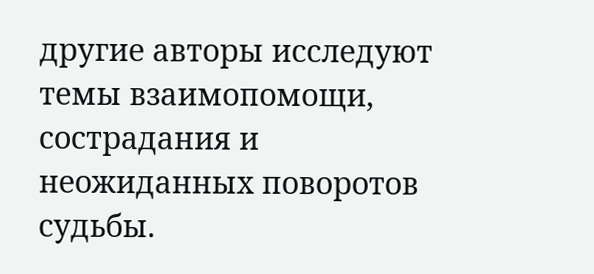другие авторы исследуют темы взаимопомощи, сострадания и неожиданных поворотов судьбы.